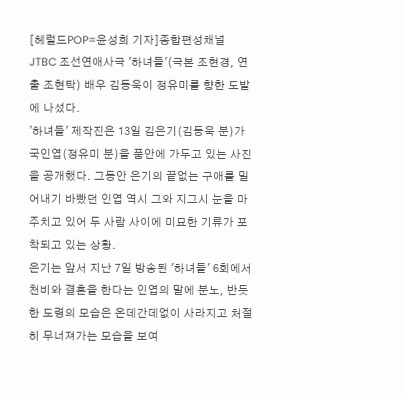[헤럴드POP=윤성희 기자]종합편성채널 JTBC 조선연애사극 '하녀들'(극본 조현경, 연출 조현탁) 배우 김동욱이 정유미를 향한 도발에 나섰다.
'하녀들' 제작진은 13일 김은기(김동욱 분)가 국인엽(정유미 분)을 품안에 가두고 있는 사진을 공개했다. 그동안 은기의 끝없는 구애를 밀어내기 바빴던 인엽 역시 그와 지그시 눈을 마주치고 있어 두 사람 사이에 미묘한 기류가 포착되고 있는 상황.
은기는 앞서 지난 7일 방송된 '하녀들' 6회에서 천비와 결혼을 한다는 인엽의 말에 분노, 반듯한 도령의 모습은 온데간데없이 사라지고 처절히 무너져가는 모습을 보여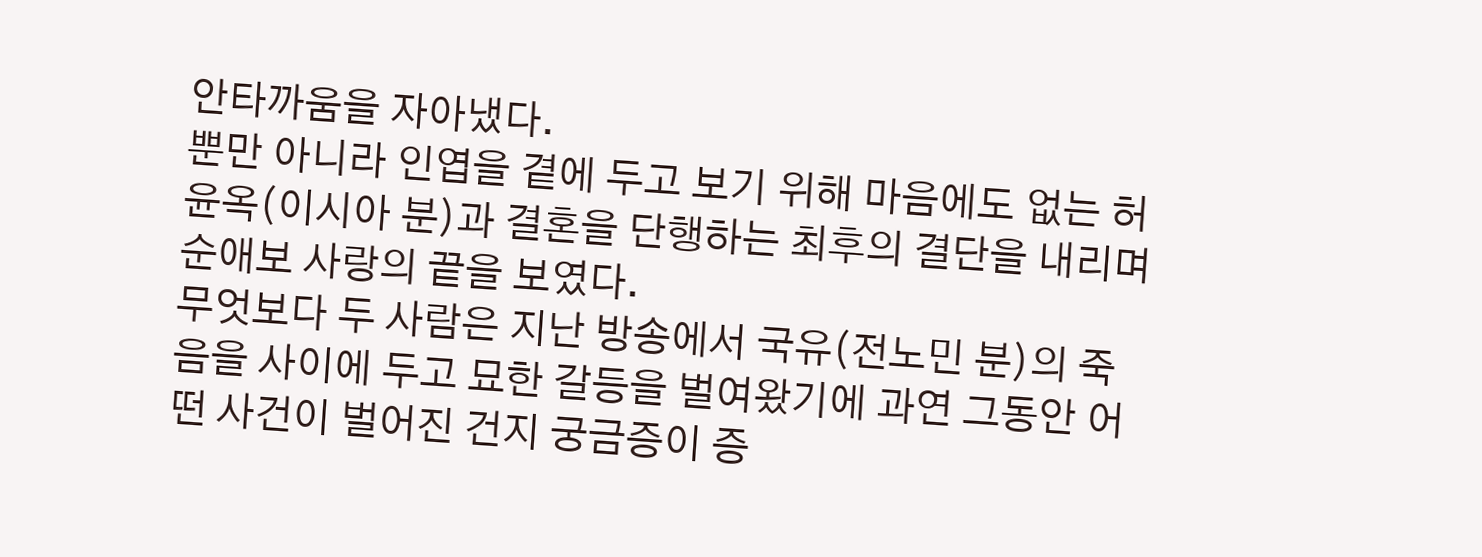안타까움을 자아냈다.
뿐만 아니라 인엽을 곁에 두고 보기 위해 마음에도 없는 허윤옥(이시아 분)과 결혼을 단행하는 최후의 결단을 내리며 순애보 사랑의 끝을 보였다.
무엇보다 두 사람은 지난 방송에서 국유(전노민 분)의 죽음을 사이에 두고 묘한 갈등을 벌여왔기에 과연 그동안 어떤 사건이 벌어진 건지 궁금증이 증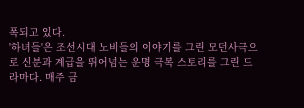폭되고 있다.
'하녀들'은 조선시대 노비들의 이야기를 그린 모던사극으로 신분과 계급을 뛰어넘는 운명 극복 스토리를 그린 드라마다. 매주 금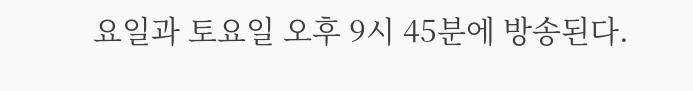요일과 토요일 오후 9시 45분에 방송된다.